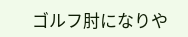ゴルフ肘になりや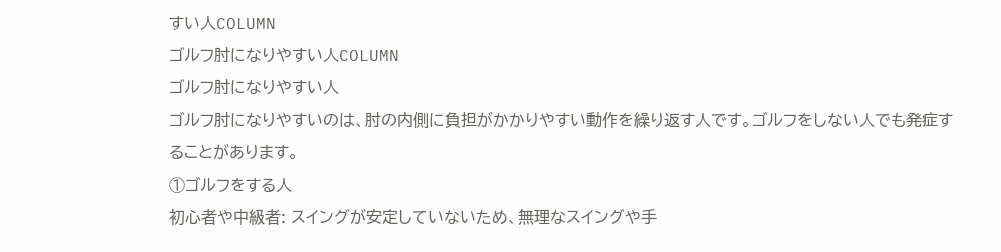すい人COLUMN
ゴルフ肘になりやすい人COLUMN
ゴルフ肘になりやすい人
ゴルフ肘になりやすいのは、肘の内側に負担がかかりやすい動作を繰り返す人です。ゴルフをしない人でも発症することがあります。
①ゴルフをする人
初心者や中級者: スイングが安定していないため、無理なスイングや手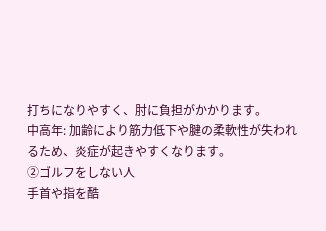打ちになりやすく、肘に負担がかかります。
中高年: 加齢により筋力低下や腱の柔軟性が失われるため、炎症が起きやすくなります。
②ゴルフをしない人
手首や指を酷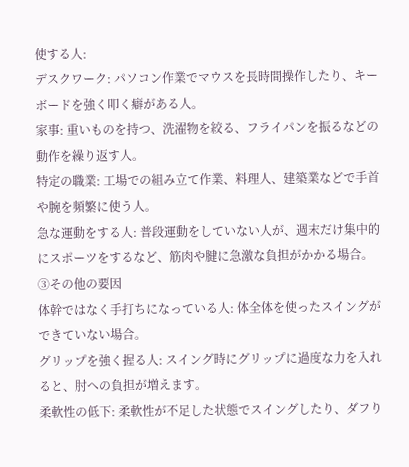使する人:
デスクワーク: パソコン作業でマウスを長時間操作したり、キーボードを強く叩く癖がある人。
家事: 重いものを持つ、洗濯物を絞る、フライパンを振るなどの動作を繰り返す人。
特定の職業: 工場での組み立て作業、料理人、建築業などで手首や腕を頻繁に使う人。
急な運動をする人: 普段運動をしていない人が、週末だけ集中的にスポーツをするなど、筋肉や腱に急激な負担がかかる場合。
③その他の要因
体幹ではなく手打ちになっている人: 体全体を使ったスイングができていない場合。
グリップを強く握る人: スイング時にグリップに過度な力を入れると、肘への負担が増えます。
柔軟性の低下: 柔軟性が不足した状態でスイングしたり、ダフり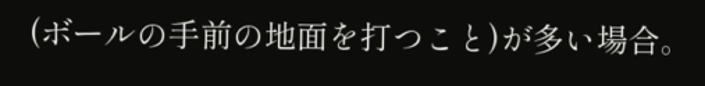(ボールの手前の地面を打つこと)が多い場合。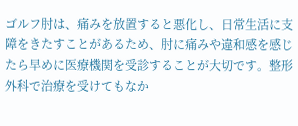ゴルフ肘は、痛みを放置すると悪化し、日常生活に支障をきたすことがあるため、肘に痛みや違和感を感じたら早めに医療機関を受診することが大切です。整形外科で治療を受けてもなか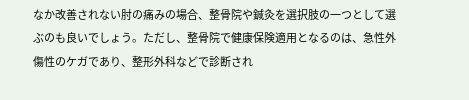なか改善されない肘の痛みの場合、整骨院や鍼灸を選択肢の一つとして選ぶのも良いでしょう。ただし、整骨院で健康保険適用となるのは、急性外傷性のケガであり、整形外科などで診断され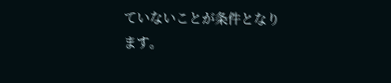ていないことが条件となります。